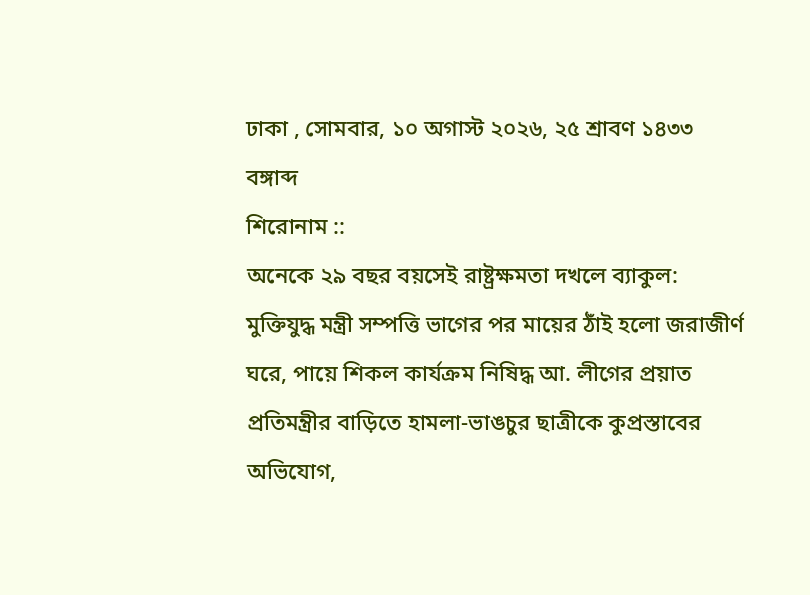ঢাকা , সোমবার, ১০ অগাস্ট ২০২৬, ২৫ শ্রাবণ ১৪৩৩ বঙ্গাব্দ
শিরোনাম ::
অনেকে ২৯ বছর বয়সেই রাষ্ট্রক্ষমতা দখলে ব্যাকুল: মুক্তিযুদ্ধ মন্ত্রী সম্পত্তি ভাগের পর মায়ের ঠাঁই হলো জরাজীর্ণ ঘরে, পায়ে শিকল কার্যক্রম নিষিদ্ধ আ. লীগের প্রয়াত প্রতিমন্ত্রীর বাড়িতে হামলা-ভাঙচুর ছাত্রীকে কুপ্রস্তাবের অভিযোগ,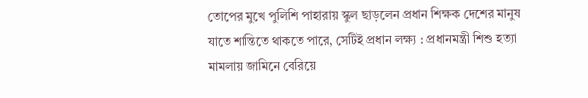তোপের মুখে পুলিশি পাহারায় স্কুল ছাড়লেন প্রধান শিক্ষক দেশের মানুষ যাতে শান্তিতে থাকতে পারে, সেটিই প্রধান লক্ষ্য : প্রধানমন্ত্রী শিশু হত্যা মামলায় জামিনে বেরিয়ে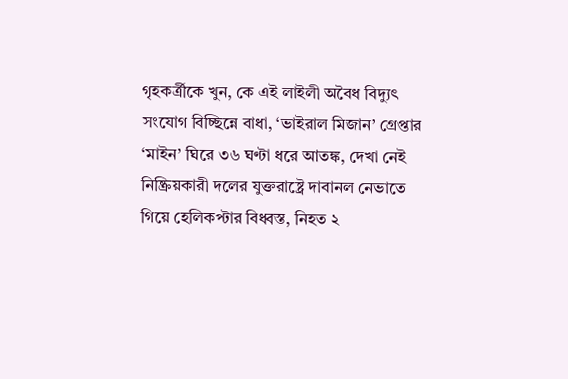গৃহকর্ত্রীকে খুন, কে এই লাইলী অবৈধ বিদ্যুৎ সংযোগ বিচ্ছিন্নে বাধা, ‘ভাইরাল মিজান’ গ্রেপ্তার ‘মাইন’ ঘিরে ৩৬ ঘণ্টা ধরে আতঙ্ক, দেখা নেই নিষ্ক্রিয়কারী দলের যুক্তরাষ্ট্রে দাবানল নেভাতে গিয়ে হেলিকপ্টার বিধ্বস্ত, নিহত ২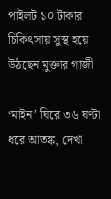পাইলট ১০ টাকার চিকিৎসায় সুস্থ হয়ে উঠছেন মুক্তার গাজী

‘মাইন’ ঘিরে ৩৬ ঘণ্টা ধরে আতঙ্ক, দেখা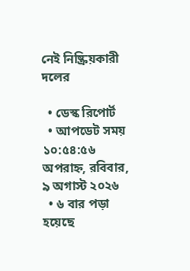নেই নিষ্ক্রিয়কারী দলের

  • ডেস্ক রিপোর্ট
  • আপডেট সময় ১০:৫৪:৫৬ অপরাহ্ন, রবিবার, ৯ অগাস্ট ২০২৬
  • ৬ বার পড়া হয়েছে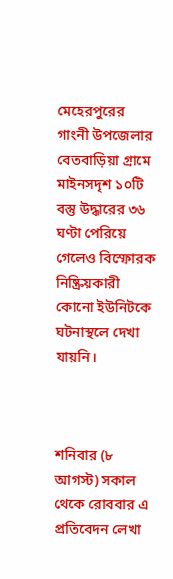মেহেরপুরের গাংনী উপজেলার বেতবাড়িয়া গ্রামে মাইনসদৃশ ১০টি বস্তু উদ্ধারের ৩৬ ঘণ্টা পেরিয়ে গেলেও বিস্ফোরক নিষ্ক্রিয়কারী কোনো ইউনিটকে ঘটনাস্থলে দেখা যায়নি।



শনিবার (৮ আগস্ট) সকাল থেকে রোববার এ প্রতিবেদন লেখা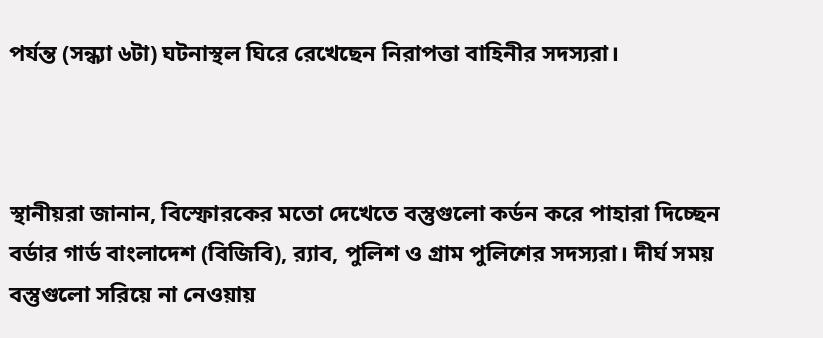পর্যন্ত (সন্ধ্যা ৬টা) ঘটনাস্থল ঘিরে রেখেছেন নিরাপত্তা বাহিনীর সদস্যরা।



স্থানীয়রা জানান, বিস্ফোরকের মতো দেখেতে বস্তুগুলো কর্ডন করে পাহারা দিচ্ছেন বর্ডার গার্ড বাংলাদেশ (বিজিবি), র‌্যাব, পুলিশ ও গ্রাম পুলিশের সদস্যরা। দীর্ঘ সময় বস্তুগুলো সরিয়ে না নেওয়ায়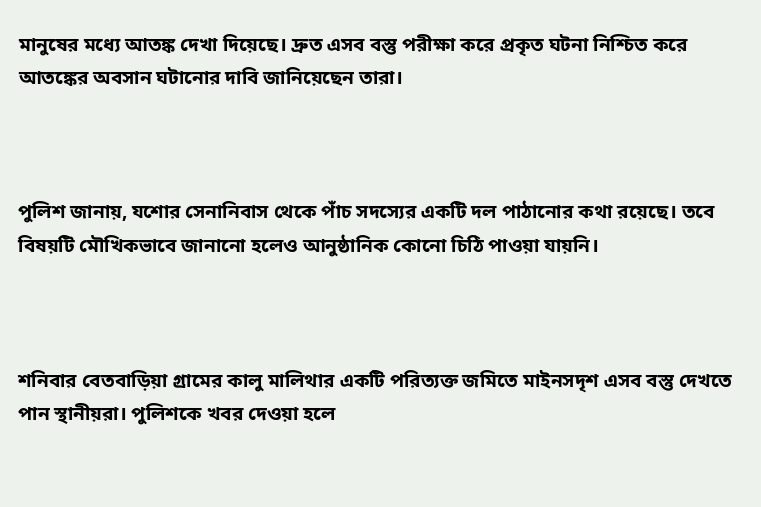মানুষের মধ্যে আতঙ্ক দেখা দিয়েছে। দ্রুত এসব বস্তু পরীক্ষা করে প্রকৃত ঘটনা নিশ্চিত করে আতঙ্কের অবসান ঘটানোর দাবি জানিয়েছেন তারা।



পুলিশ জানায়, যশোর সেনানিবাস থেকে পাঁচ সদস্যের একটি দল পাঠানোর কথা রয়েছে। তবে বিষয়টি মৌখিকভাবে জানানো হলেও আনুষ্ঠানিক কোনো চিঠি পাওয়া যায়নি।



শনিবার বেতবাড়িয়া গ্রামের কালু মালিথার একটি পরিত্যক্ত জমিতে মাইনসদৃশ এসব বস্তু দেখতে পান স্থানীয়রা। পুলিশকে খবর দেওয়া হলে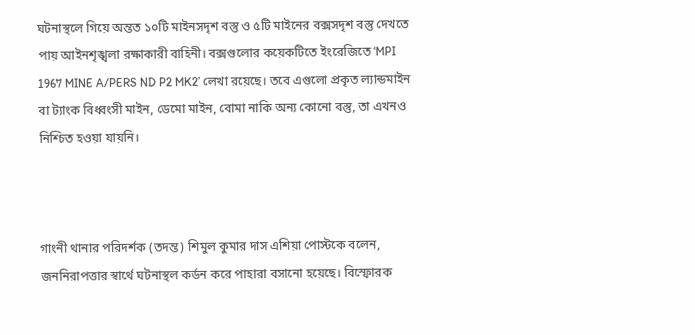ঘটনাস্থলে গিয়ে অন্তত ১০টি মাইনসদৃশ বস্তু ও ৫টি মাইনের বক্সসদৃশ বস্তু দেখতে পায় আইনশৃঙ্খলা রক্ষাকারী বাহিনী। বক্সগুলোর কয়েকটিতে ইংরেজিতে ‘MPI 1967 MINE A/PERS ND P2 MK2’ লেখা রয়েছে। তবে এগুলো প্রকৃত ল্যান্ডমাইন বা ট্যাংক বিধ্বংসী মাইন, ডেমো মাইন, বোমা নাকি অন্য কোনো বস্তু, তা এখনও নিশ্চিত হওয়া যায়নি।



গাংনী থানার পরিদর্শক (তদন্ত) শিমুল কুমার দাস এশিয়া পোস্টকে বলেন, জননিরাপত্তার স্বার্থে ঘটনাস্থল কর্ডন করে পাহারা বসানো হয়েছে। বিস্ফোরক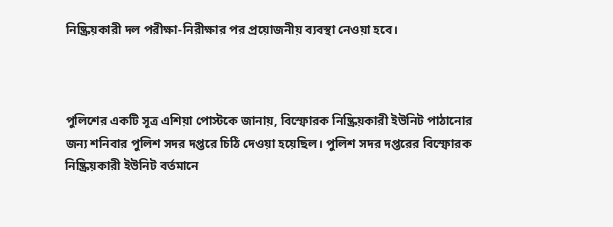নিষ্ক্রিয়কারী দল পরীক্ষা-নিরীক্ষার পর প্রয়োজনীয় ব্যবস্থা নেওয়া হবে।



পুলিশের একটি সূত্র এশিয়া পোস্টকে জানায়, বিস্ফোরক নিষ্ক্রিয়কারী ইউনিট পাঠানোর জন্য শনিবার পুলিশ সদর দপ্তরে চিঠি দেওয়া হয়েছিল। পুলিশ সদর দপ্তরের বিস্ফোরক নিষ্ক্রিয়কারী ইউনিট বর্তমানে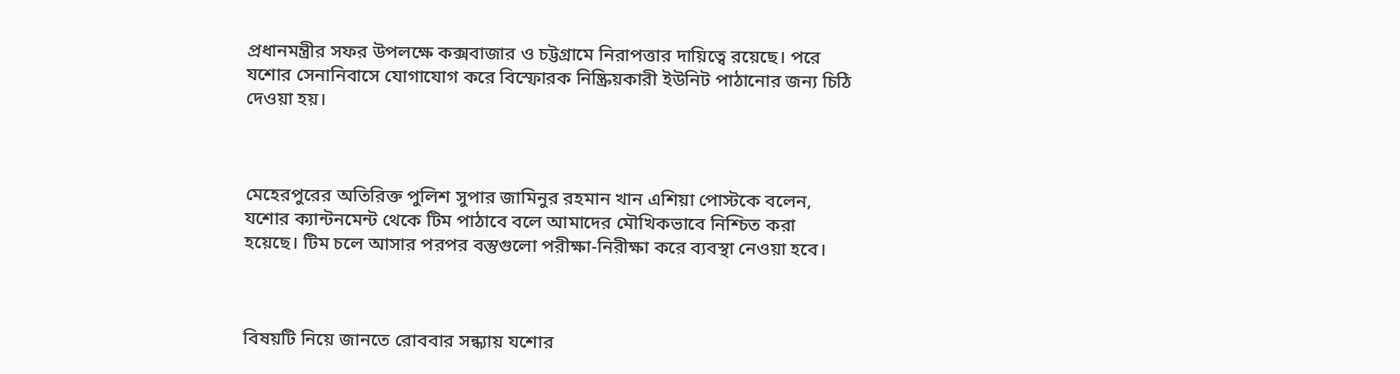প্রধানমন্ত্রীর সফর উপলক্ষে কক্সবাজার ও চট্টগ্রামে নিরাপত্তার দায়িত্বে রয়েছে। পরে যশোর সেনানিবাসে যোগাযোগ করে বিস্ফোরক নিষ্ক্রিয়কারী ইউনিট পাঠানোর জন্য চিঠি দেওয়া হয়।



মেহেরপুরের অতিরিক্ত পুলিশ সুপার জামিনুর রহমান খান এশিয়া পোস্টকে বলেন, যশোর ক্যান্টনমেন্ট থেকে টিম পাঠাবে বলে আমাদের মৌখিকভাবে নিশ্চিত করা হয়েছে। টিম চলে আসার পরপর বস্তুগুলো পরীক্ষা-নিরীক্ষা করে ব্যবস্থা নেওয়া হবে।



বিষয়টি নিয়ে জানতে রোববার সন্ধ্যায় যশোর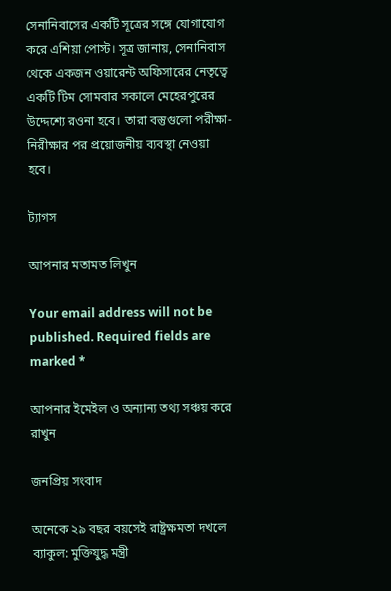সেনানিবাসের একটি সূত্রের সঙ্গে যোগাযোগ করে এশিয়া পোস্ট। সূত্র জানায়, সেনানিবাস থেকে একজন ওয়ারেন্ট অফিসারের নেতৃত্বে একটি টিম সোমবার সকালে মেহেরপুরের উদ্দেশ্যে রওনা হবে। তারা বস্তুগুলো পরীক্ষা-নিরীক্ষার পর প্রয়োজনীয় ব্যবস্থা নেওয়া হবে।

ট্যাগস

আপনার মতামত লিখুন

Your email address will not be published. Required fields are marked *

আপনার ইমেইল ও অন্যান্য তথ্য সঞ্চয় করে রাখুন

জনপ্রিয় সংবাদ

অনেকে ২৯ বছর বয়সেই রাষ্ট্রক্ষমতা দখলে ব্যাকুল: মুক্তিযুদ্ধ মন্ত্রী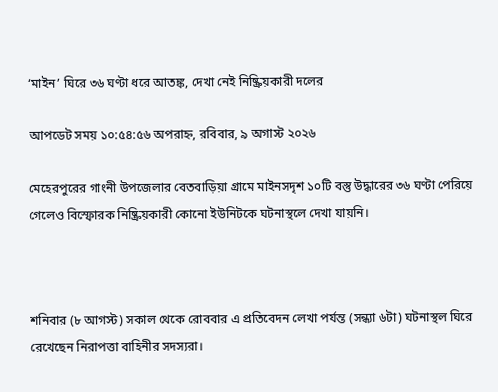‘মাইন’ ঘিরে ৩৬ ঘণ্টা ধরে আতঙ্ক, দেখা নেই নিষ্ক্রিয়কারী দলের

আপডেট সময় ১০:৫৪:৫৬ অপরাহ্ন, রবিবার, ৯ অগাস্ট ২০২৬

মেহেরপুরের গাংনী উপজেলার বেতবাড়িয়া গ্রামে মাইনসদৃশ ১০টি বস্তু উদ্ধারের ৩৬ ঘণ্টা পেরিয়ে গেলেও বিস্ফোরক নিষ্ক্রিয়কারী কোনো ইউনিটকে ঘটনাস্থলে দেখা যায়নি।



শনিবার (৮ আগস্ট) সকাল থেকে রোববার এ প্রতিবেদন লেখা পর্যন্ত (সন্ধ্যা ৬টা) ঘটনাস্থল ঘিরে রেখেছেন নিরাপত্তা বাহিনীর সদস্যরা।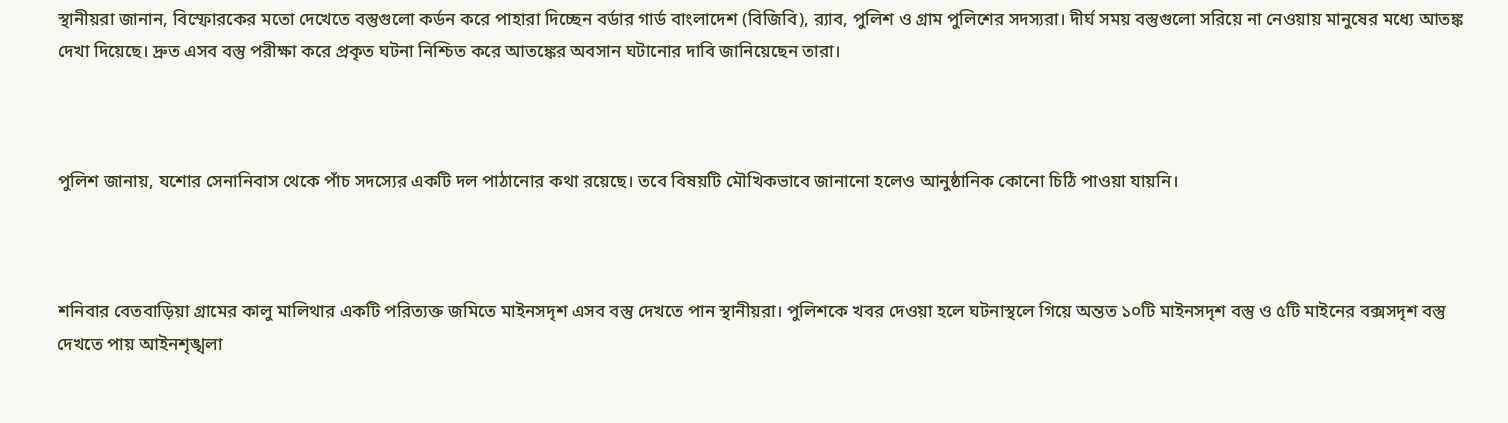স্থানীয়রা জানান, বিস্ফোরকের মতো দেখেতে বস্তুগুলো কর্ডন করে পাহারা দিচ্ছেন বর্ডার গার্ড বাংলাদেশ (বিজিবি), র‌্যাব, পুলিশ ও গ্রাম পুলিশের সদস্যরা। দীর্ঘ সময় বস্তুগুলো সরিয়ে না নেওয়ায় মানুষের মধ্যে আতঙ্ক দেখা দিয়েছে। দ্রুত এসব বস্তু পরীক্ষা করে প্রকৃত ঘটনা নিশ্চিত করে আতঙ্কের অবসান ঘটানোর দাবি জানিয়েছেন তারা।



পুলিশ জানায়, যশোর সেনানিবাস থেকে পাঁচ সদস্যের একটি দল পাঠানোর কথা রয়েছে। তবে বিষয়টি মৌখিকভাবে জানানো হলেও আনুষ্ঠানিক কোনো চিঠি পাওয়া যায়নি।



শনিবার বেতবাড়িয়া গ্রামের কালু মালিথার একটি পরিত্যক্ত জমিতে মাইনসদৃশ এসব বস্তু দেখতে পান স্থানীয়রা। পুলিশকে খবর দেওয়া হলে ঘটনাস্থলে গিয়ে অন্তত ১০টি মাইনসদৃশ বস্তু ও ৫টি মাইনের বক্সসদৃশ বস্তু দেখতে পায় আইনশৃঙ্খলা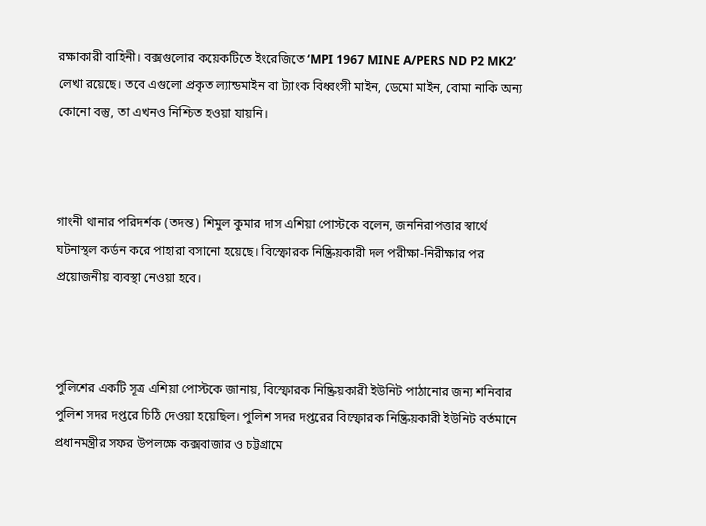রক্ষাকারী বাহিনী। বক্সগুলোর কয়েকটিতে ইংরেজিতে ‘MPI 1967 MINE A/PERS ND P2 MK2’ লেখা রয়েছে। তবে এগুলো প্রকৃত ল্যান্ডমাইন বা ট্যাংক বিধ্বংসী মাইন, ডেমো মাইন, বোমা নাকি অন্য কোনো বস্তু, তা এখনও নিশ্চিত হওয়া যায়নি।



গাংনী থানার পরিদর্শক (তদন্ত) শিমুল কুমার দাস এশিয়া পোস্টকে বলেন, জননিরাপত্তার স্বার্থে ঘটনাস্থল কর্ডন করে পাহারা বসানো হয়েছে। বিস্ফোরক নিষ্ক্রিয়কারী দল পরীক্ষা-নিরীক্ষার পর প্রয়োজনীয় ব্যবস্থা নেওয়া হবে।



পুলিশের একটি সূত্র এশিয়া পোস্টকে জানায়, বিস্ফোরক নিষ্ক্রিয়কারী ইউনিট পাঠানোর জন্য শনিবার পুলিশ সদর দপ্তরে চিঠি দেওয়া হয়েছিল। পুলিশ সদর দপ্তরের বিস্ফোরক নিষ্ক্রিয়কারী ইউনিট বর্তমানে প্রধানমন্ত্রীর সফর উপলক্ষে কক্সবাজার ও চট্টগ্রামে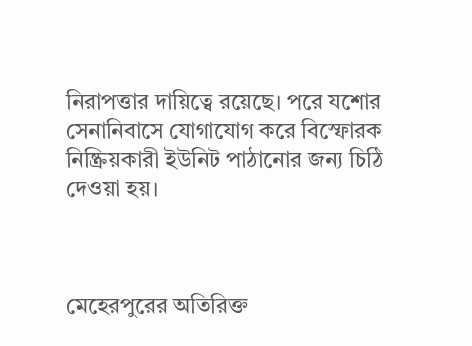নিরাপত্তার দায়িত্বে রয়েছে। পরে যশোর সেনানিবাসে যোগাযোগ করে বিস্ফোরক নিষ্ক্রিয়কারী ইউনিট পাঠানোর জন্য চিঠি দেওয়া হয়।



মেহেরপুরের অতিরিক্ত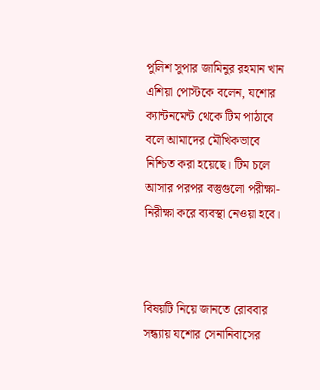পুলিশ সুপার জামিনুর রহমান খান এশিয়া পোস্টকে বলেন, যশোর ক্যান্টনমেন্ট থেকে টিম পাঠাবে বলে আমাদের মৌখিকভাবে নিশ্চিত করা হয়েছে। টিম চলে আসার পরপর বস্তুগুলো পরীক্ষা-নিরীক্ষা করে ব্যবস্থা নেওয়া হবে।



বিষয়টি নিয়ে জানতে রোববার সন্ধ্যায় যশোর সেনানিবাসের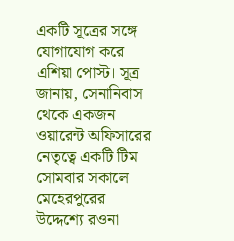একটি সূত্রের সঙ্গে যোগাযোগ করে এশিয়া পোস্ট। সূত্র জানায়, সেনানিবাস থেকে একজন ওয়ারেন্ট অফিসারের নেতৃত্বে একটি টিম সোমবার সকালে মেহেরপুরের উদ্দেশ্যে রওনা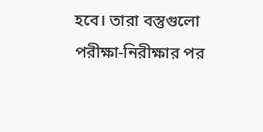হবে। তারা বস্তুগুলো পরীক্ষা-নিরীক্ষার পর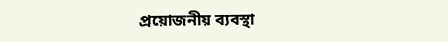প্রয়োজনীয় ব্যবস্থা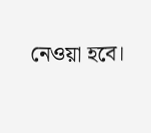নেওয়া হবে।